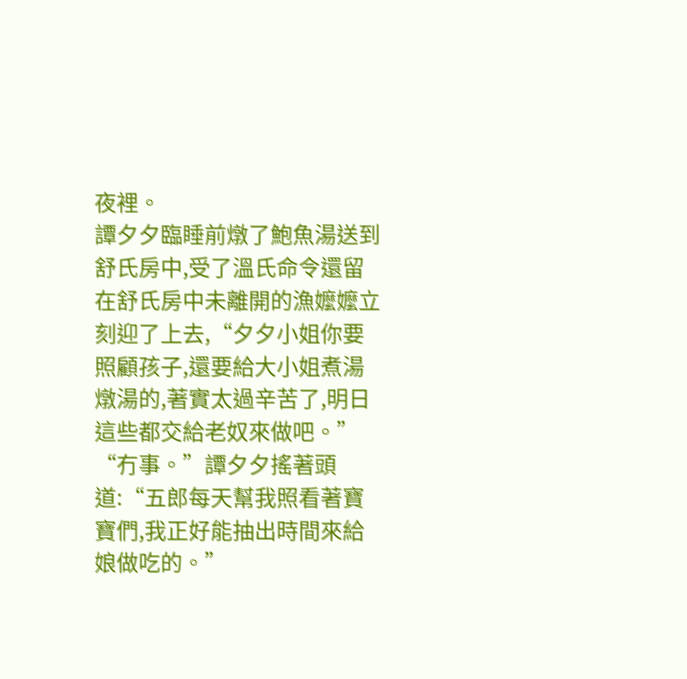夜裡。
譚夕夕臨睡前燉了鮑魚湯送到舒氏房中,受了溫氏命令還留在舒氏房中未離開的漁嬤嬤立刻迎了上去,“夕夕小姐你要照顧孩子,還要給大小姐煮湯燉湯的,著實太過辛苦了,明日這些都交給老奴來做吧。”
“冇事。”譚夕夕搖著頭道:“五郎每天幫我照看著寶寶們,我正好能抽出時間來給娘做吃的。”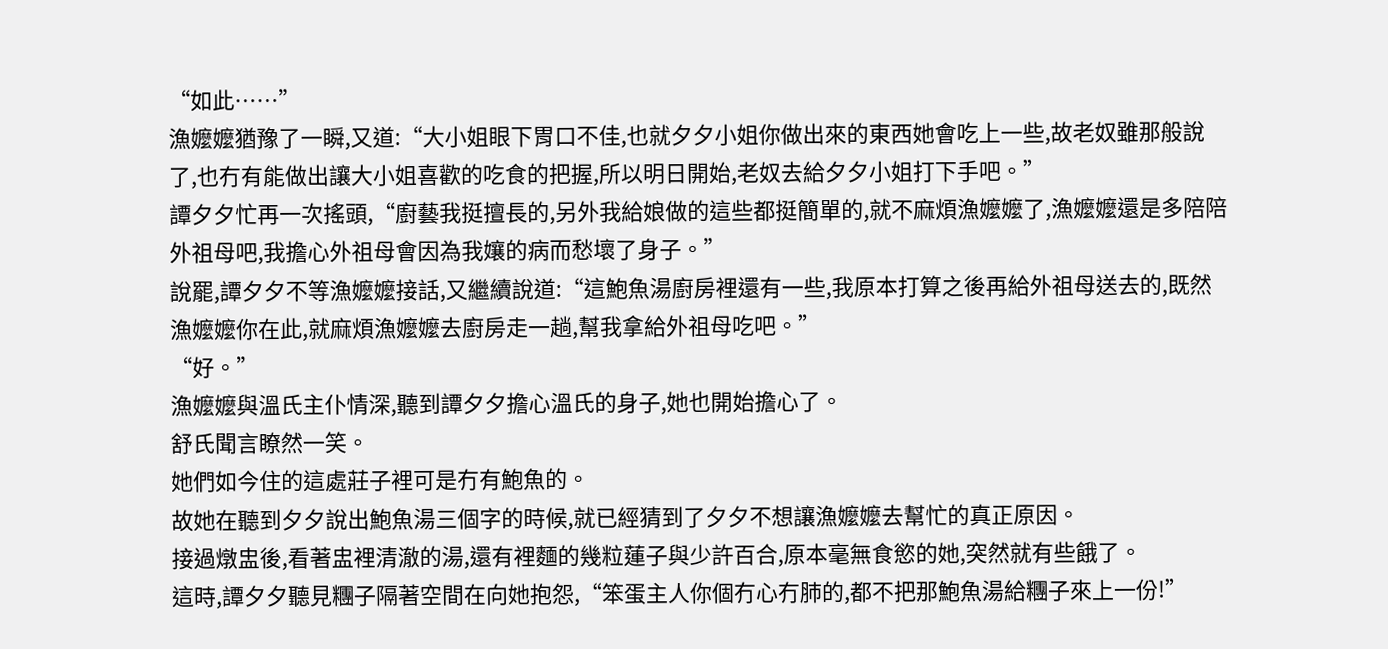“如此……”
漁嬤嬤猶豫了一瞬,又道:“大小姐眼下胃口不佳,也就夕夕小姐你做出來的東西她會吃上一些,故老奴雖那般說了,也冇有能做出讓大小姐喜歡的吃食的把握,所以明日開始,老奴去給夕夕小姐打下手吧。”
譚夕夕忙再一次搖頭,“廚藝我挺擅長的,另外我給娘做的這些都挺簡單的,就不麻煩漁嬤嬤了,漁嬤嬤還是多陪陪外祖母吧,我擔心外祖母會因為我孃的病而愁壞了身子。”
說罷,譚夕夕不等漁嬤嬤接話,又繼續說道:“這鮑魚湯廚房裡還有一些,我原本打算之後再給外祖母送去的,既然漁嬤嬤你在此,就麻煩漁嬤嬤去廚房走一趟,幫我拿給外祖母吃吧。”
“好。”
漁嬤嬤與溫氏主仆情深,聽到譚夕夕擔心溫氏的身子,她也開始擔心了。
舒氏聞言瞭然一笑。
她們如今住的這處莊子裡可是冇有鮑魚的。
故她在聽到夕夕說出鮑魚湯三個字的時候,就已經猜到了夕夕不想讓漁嬤嬤去幫忙的真正原因。
接過燉盅後,看著盅裡清澈的湯,還有裡麵的幾粒蓮子與少許百合,原本毫無食慾的她,突然就有些餓了。
這時,譚夕夕聽見糰子隔著空間在向她抱怨,“笨蛋主人你個冇心冇肺的,都不把那鮑魚湯給糰子來上一份!”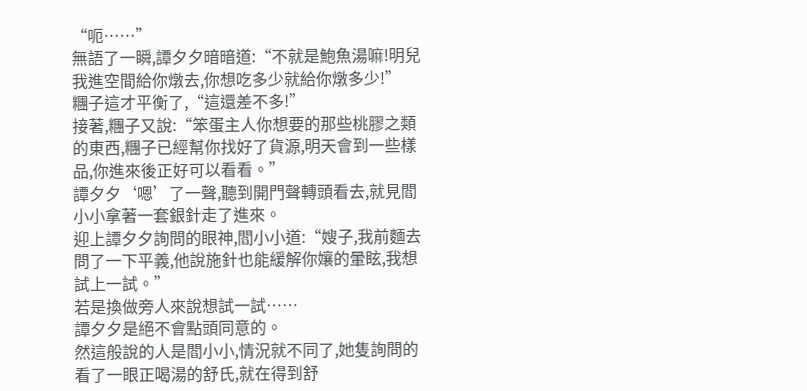“呃……”
無語了一瞬,譚夕夕暗暗道:“不就是鮑魚湯嘛!明兒我進空間給你燉去,你想吃多少就給你燉多少!”
糰子這才平衡了,“這還差不多!”
接著,糰子又說:“笨蛋主人你想要的那些桃膠之類的東西,糰子已經幫你找好了貨源,明天會到一些樣品,你進來後正好可以看看。”
譚夕夕‘嗯’了一聲,聽到開門聲轉頭看去,就見閻小小拿著一套銀針走了進來。
迎上譚夕夕詢問的眼神,閻小小道:“嫂子,我前麵去問了一下平義,他說施針也能緩解你孃的暈眩,我想試上一試。”
若是換做旁人來說想試一試……
譚夕夕是絕不會點頭同意的。
然這般說的人是閻小小,情況就不同了,她隻詢問的看了一眼正喝湯的舒氏,就在得到舒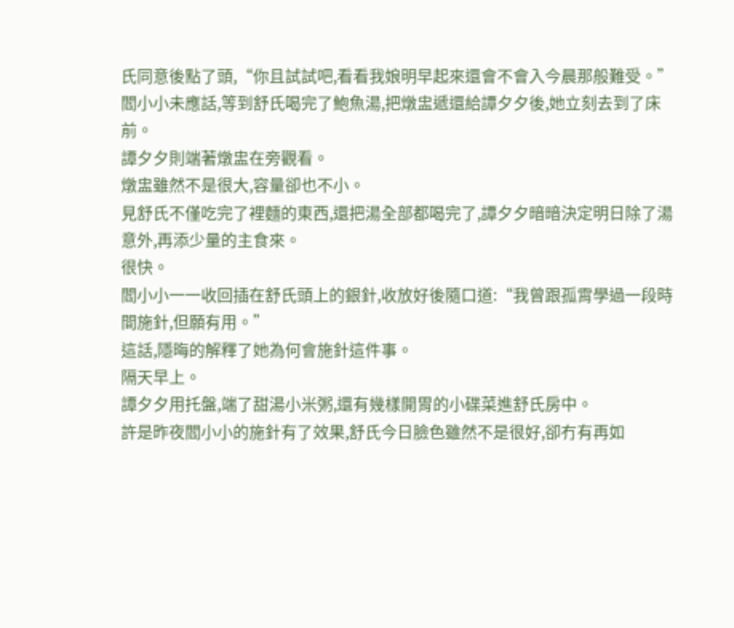氏同意後點了頭,“你且試試吧,看看我娘明早起來還會不會入今晨那般難受。”
閻小小未應話,等到舒氏喝完了鮑魚湯,把燉盅遞還給譚夕夕後,她立刻去到了床前。
譚夕夕則端著燉盅在旁觀看。
燉盅雖然不是很大,容量卻也不小。
見舒氏不僅吃完了裡麵的東西,還把湯全部都喝完了,譚夕夕暗暗決定明日除了湯意外,再添少量的主食來。
很快。
閻小小一一收回插在舒氏頭上的銀針,收放好後隨口道:“我曾跟孤霄學過一段時間施針,但願有用。”
這話,隱晦的解釋了她為何會施針這件事。
隔天早上。
譚夕夕用托盤,端了甜湯小米粥,還有幾樣開胃的小碟菜進舒氏房中。
許是昨夜閻小小的施針有了效果,舒氏今日臉色雖然不是很好,卻冇有再如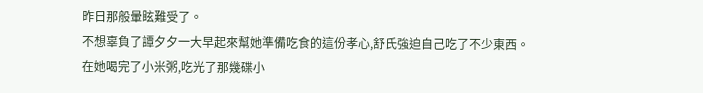昨日那般暈眩難受了。
不想辜負了譚夕夕一大早起來幫她準備吃食的這份孝心,舒氏強迫自己吃了不少東西。
在她喝完了小米粥,吃光了那幾碟小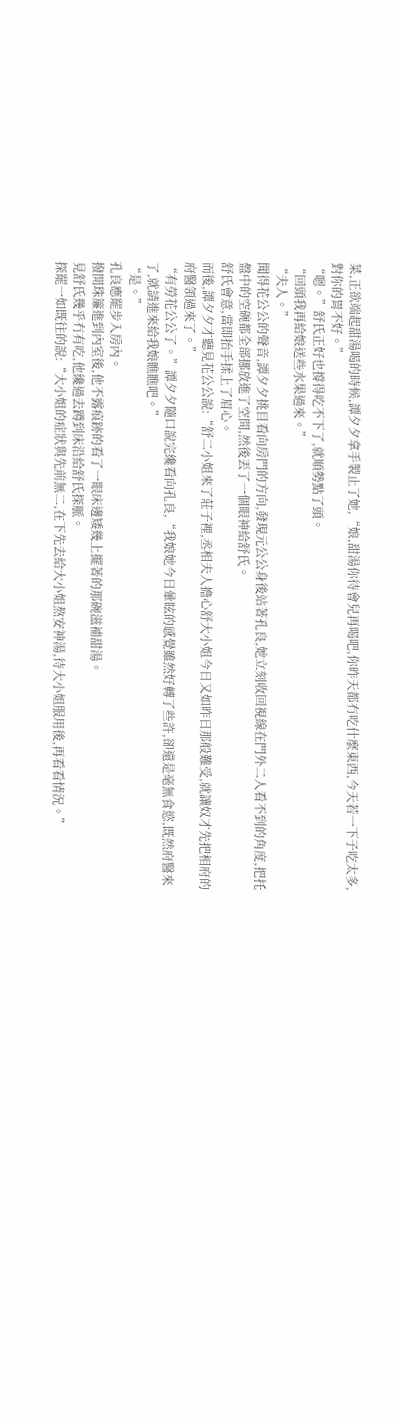菜,正欲端起甜湯喝的時候,譚夕夕拿手製止了她,“娘,甜湯你待會兒再喝吧,你昨天都冇吃什麼東西,今天若一下子吃太多,對你的胃不好。”
“嗯。”舒氏正好也撐得吃不下了,就順勢點了頭。
“回頭我再給娘送些水果過來。”
“夫人。”
聞得花公公的聲音,譚夕夕挑目看向房門的方向,發現元公公身後站著孔良,她立刻收回視線在門外二人看不到的角度,把托盤中的空碗都全部挪放進了空間,然後丟了一個眼神給舒氏。
舒氏會意,當即抬手揉上了眉心。
而後,譚夕夕才聽見花公公說:“舒二小姐來了莊子裡,丞相夫人擔心舒大小姐今日又如昨日那般難受,就讓奴才先把相府的府醫領過來了。”
“有勞花公公了。”譚夕夕隨口說完纔看向孔良,“我娘她今日暈眩的感覺雖然好轉了些許,卻還是毫無食慾,既然府醫來了,就請進來給我娘瞧瞧吧。”
“是。”
孔良應罷步入房內。
撥開珠簾進到內室後,他不露痕跡的看了一眼床邊矮幾上擺著的那碗滋補甜湯。
見舒氏幾乎冇有吃,他纔過去蹲到床沿給舒氏探脈。
探罷一如既往的說:“大小姐的症狀與先前無二,在下先去給大小姐熬安神湯,待大小姐服用後,再看看情況。”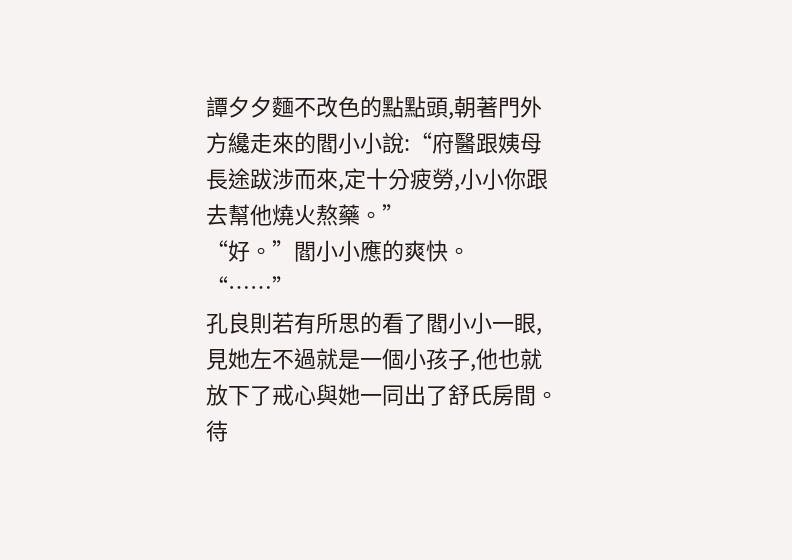譚夕夕麵不改色的點點頭,朝著門外方纔走來的閻小小說:“府醫跟姨母長途跋涉而來,定十分疲勞,小小你跟去幫他燒火熬藥。”
“好。”閻小小應的爽快。
“……”
孔良則若有所思的看了閻小小一眼,見她左不過就是一個小孩子,他也就放下了戒心與她一同出了舒氏房間。
待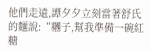他們走遠,譚夕夕立刻當著舒氏的麵說:“糰子,幫我準備一碗紅糖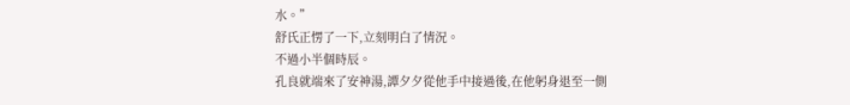水。”
舒氏正愣了一下,立刻明白了情況。
不過小半個時辰。
孔良就端來了安神湯,譚夕夕從他手中接過後,在他躬身退至一側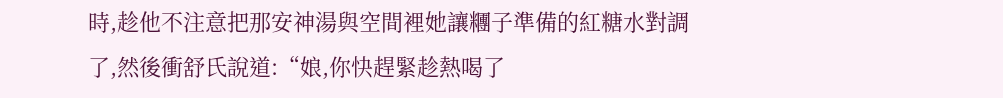時,趁他不注意把那安神湯與空間裡她讓糰子準備的紅糖水對調了,然後衝舒氏說道:“娘,你快趕緊趁熱喝了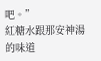吧。”
紅糖水跟那安神湯的味道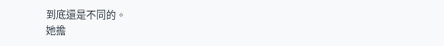到底還是不同的。
她擔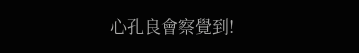心孔良會察覺到!